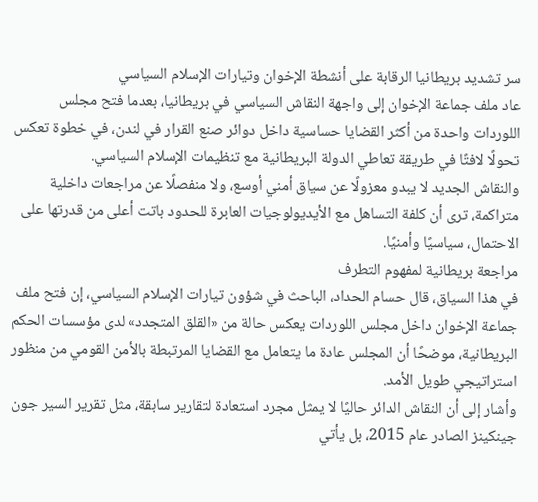سر تشديد بريطانيا الرقابة على أنشطة الإخوان وتيارات الإسلام السياسي
عاد ملف جماعة الإخوان إلى واجهة النقاش السياسي في بريطانيا، بعدما فتح مجلس اللوردات واحدة من أكثر القضايا حساسية داخل دوائر صنع القرار في لندن، في خطوة تعكس تحولًا لافتًا في طريقة تعاطي الدولة البريطانية مع تنظيمات الإسلام السياسي.
والنقاش الجديد لا يبدو معزولًا عن سياق أمني أوسع، ولا منفصلًا عن مراجعات داخلية متراكمة، ترى أن كلفة التساهل مع الأيديولوجيات العابرة للحدود باتت أعلى من قدرتها على الاحتمال، سياسيًا وأمنيًا.
مراجعة بريطانية لمفهوم التطرف
في هذا السياق، قال حسام الحداد، الباحث في شؤون تيارات الإسلام السياسي، إن فتح ملف جماعة الإخوان داخل مجلس اللوردات يعكس حالة من «القلق المتجدد» لدى مؤسسات الحكم البريطانية، موضحًا أن المجلس عادة ما يتعامل مع القضايا المرتبطة بالأمن القومي من منظور استراتيجي طويل الأمد.
وأشار إلى أن النقاش الدائر حاليًا لا يمثل مجرد استعادة لتقارير سابقة، مثل تقرير السير جون جينكينز الصادر عام 2015، بل يأتي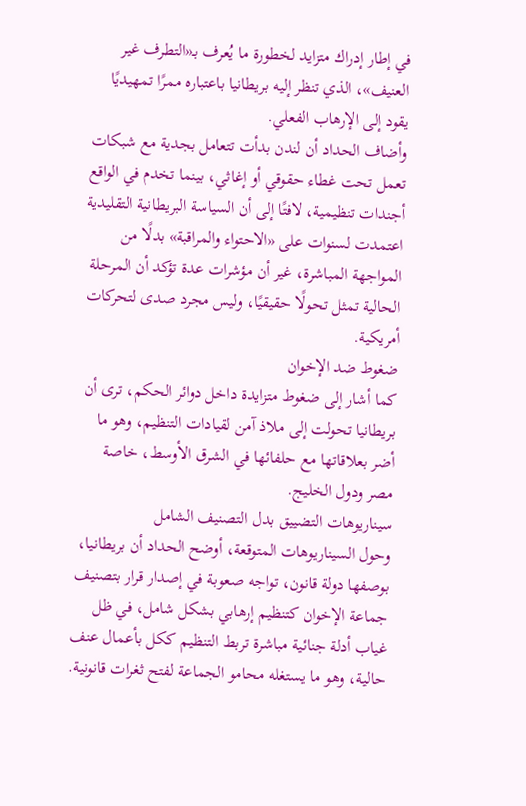في إطار إدراك متزايد لخطورة ما يُعرف بـ«التطرف غير العنيف»، الذي تنظر إليه بريطانيا باعتباره ممرًا تمهيديًا يقود إلى الإرهاب الفعلي.
وأضاف الحداد أن لندن بدأت تتعامل بجدية مع شبكات تعمل تحت غطاء حقوقي أو إغاثي، بينما تخدم في الواقع أجندات تنظيمية، لافتًا إلى أن السياسة البريطانية التقليدية اعتمدت لسنوات على «الاحتواء والمراقبة» بدلًا من المواجهة المباشرة، غير أن مؤشرات عدة تؤكد أن المرحلة الحالية تمثل تحولًا حقيقيًا، وليس مجرد صدى لتحركات أمريكية.
ضغوط ضد الإخوان
كما أشار إلى ضغوط متزايدة داخل دوائر الحكم، ترى أن بريطانيا تحولت إلى ملاذ آمن لقيادات التنظيم، وهو ما أضر بعلاقاتها مع حلفائها في الشرق الأوسط، خاصة مصر ودول الخليج.
سيناريوهات التضييق بدل التصنيف الشامل
وحول السيناريوهات المتوقعة، أوضح الحداد أن بريطانيا، بوصفها دولة قانون، تواجه صعوبة في إصدار قرار بتصنيف جماعة الإخوان كتنظيم إرهابي بشكل شامل، في ظل غياب أدلة جنائية مباشرة تربط التنظيم ككل بأعمال عنف حالية، وهو ما يستغله محامو الجماعة لفتح ثغرات قانونية.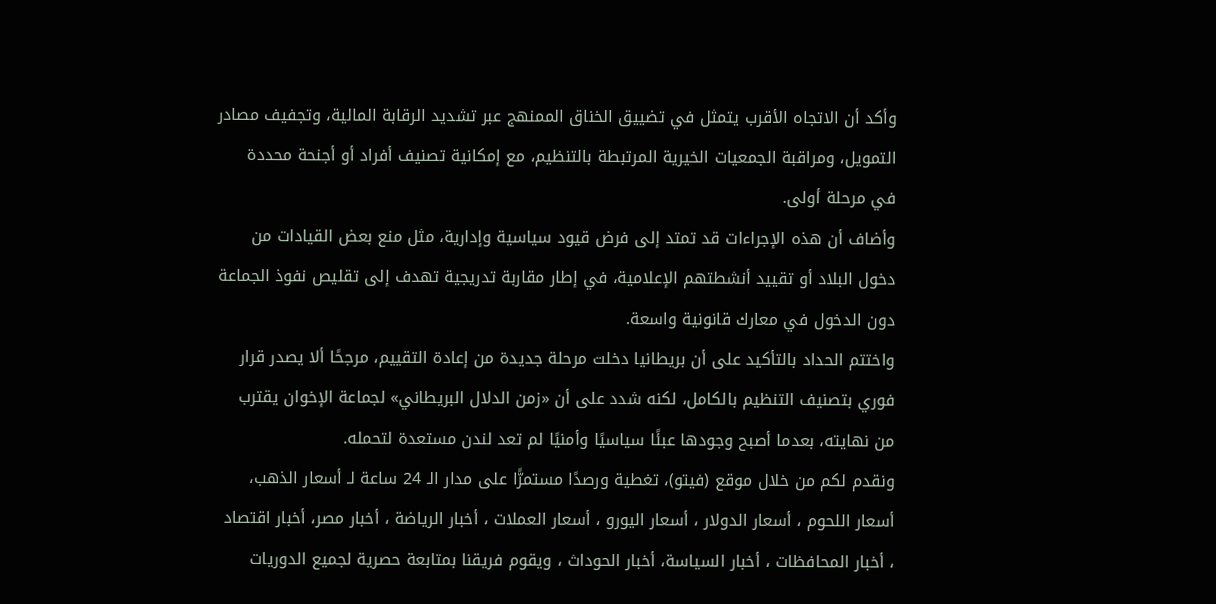وأكد أن الاتجاه الأقرب يتمثل في تضييق الخناق الممنهج عبر تشديد الرقابة المالية، وتجفيف مصادر التمويل، ومراقبة الجمعيات الخيرية المرتبطة بالتنظيم، مع إمكانية تصنيف أفراد أو أجنحة محددة في مرحلة أولى.
وأضاف أن هذه الإجراءات قد تمتد إلى فرض قيود سياسية وإدارية، مثل منع بعض القيادات من دخول البلاد أو تقييد أنشطتهم الإعلامية، في إطار مقاربة تدريجية تهدف إلى تقليص نفوذ الجماعة دون الدخول في معارك قانونية واسعة.
واختتم الحداد بالتأكيد على أن بريطانيا دخلت مرحلة جديدة من إعادة التقييم، مرجحًا ألا يصدر قرار فوري بتصنيف التنظيم بالكامل، لكنه شدد على أن «زمن الدلال البريطاني» لجماعة الإخوان يقترب من نهايته، بعدما أصبح وجودها عبئًا سياسيًا وأمنيًا لم تعد لندن مستعدة لتحمله.
ونقدم لكم من خلال موقع (فيتو)، تغطية ورصدًا مستمرًّا على مدار الـ 24 ساعة لـ أسعار الذهب، أسعار اللحوم ، أسعار الدولار ، أسعار اليورو ، أسعار العملات ، أخبار الرياضة ، أخبار مصر، أخبار اقتصاد ، أخبار المحافظات ، أخبار السياسة، أخبار الحوداث ، ويقوم فريقنا بمتابعة حصرية لجميع الدوريات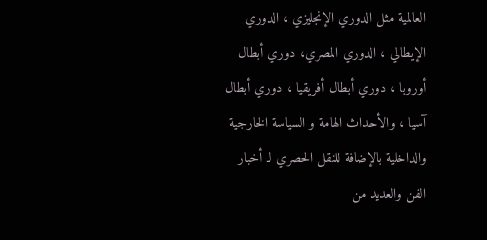العالمية مثل الدوري الإنجليزي ، الدوري الإيطالي ، الدوري المصري، دوري أبطال أوروبا ، دوري أبطال أفريقيا ، دوري أبطال آسيا ، والأحداث الهامة و السياسة الخارجية والداخلية بالإضافة للنقل الحصري لـ أخبار الفن والعديد من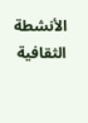الأنشطة الثقافية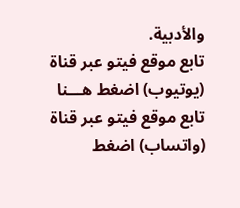والأدبية.
تابع موقع فيتو عبر قناة (يوتيوب) اضغط هـــنا
تابع موقع فيتو عبر قناة (واتساب) اضغط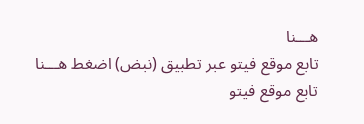هـــنا
تابع موقع فيتو عبر تطبيق (نبض) اضغط هـــنا
تابع موقع فيتو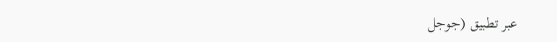عبر تطبيق (جوجل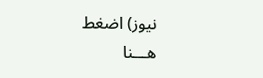نيوز) اضغط هـــنا